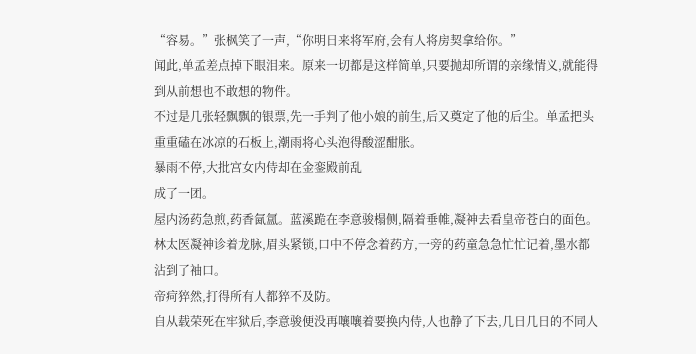“容易。”张枫笑了一声,“你明日来将军府,会有人将房契拿给你。”
闻此,单孟差点掉下眼泪来。原来一切都是这样简单,只要抛却所谓的亲缘情义,就能得到从前想也不敢想的物件。
不过是几张轻飘飘的银票,先一手判了他小娘的前生,后又奠定了他的后尘。单孟把头重重磕在冰凉的石板上,潮雨将心头泡得酸涩酣胀。
暴雨不停,大批宫女内侍却在金銮殿前乱
成了一团。
屋内汤药急煎,药香氤氲。蓝溪跪在李意骏榻侧,隔着垂帷,凝神去看皇帝苍白的面色。
林太医凝神诊着龙脉,眉头紧锁,口中不停念着药方,一旁的药童急急忙忙记着,墨水都沾到了袖口。
帝疴猝然,打得所有人都猝不及防。
自从载荣死在牢狱后,李意骏便没再嚷嚷着要换内侍,人也静了下去,几日几日的不同人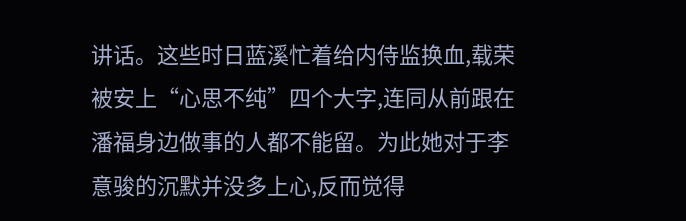讲话。这些时日蓝溪忙着给内侍监换血,载荣被安上“心思不纯”四个大字,连同从前跟在潘福身边做事的人都不能留。为此她对于李意骏的沉默并没多上心,反而觉得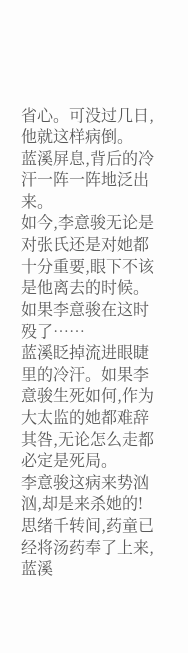省心。可没过几日,他就这样病倒。
蓝溪屏息,背后的冷汗一阵一阵地泛出来。
如今,李意骏无论是对张氏还是对她都十分重要,眼下不该是他离去的时候。如果李意骏在这时殁了……
蓝溪眨掉流进眼睫里的冷汗。如果李意骏生死如何,作为大太监的她都难辞其咎,无论怎么走都必定是死局。
李意骏这病来势汹汹,却是来杀她的!
思绪千转间,药童已经将汤药奉了上来,蓝溪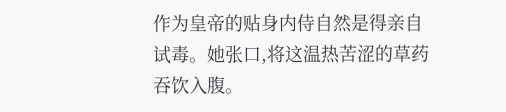作为皇帝的贴身内侍自然是得亲自试毒。她张口,将这温热苦涩的草药吞饮入腹。